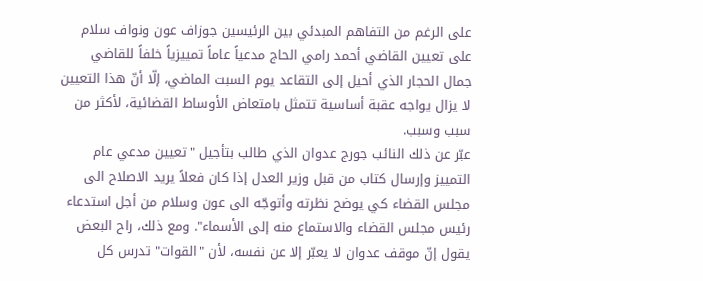على الرغم من التفاهم المبدئي بين الرئيسين جوزاف عون ونواف سلام على تعيين القاضي أحمد رامي الحاج مدعياً عاماً تمييزياً خلفاً للقاضي جمال الحجار الذي أحيل إلى التقاعد يوم السبت الماضي، إلّا أنّ هذا التعيين لا يزال يواجه عقبة أساسية تتمثل بامتعاض الأوساط القضائية، لأكثر من سبب وسبب.
عبّر عن ذلك النائب جورج عدوان الذي طالب بتأجيل "تعيين مدعي عام التمييز وإرسال كتاب من قبل وزير العدل إذا كان فعلاً يريد الاصلاح الى مجلس القضاء كي يوضح نظرته وأتوجّه الى عون وسلام من أجل استدعاء رئيس مجلس القضاء والاستماع منه إلى الأسماء". ومع ذلك، راح البعض يقول إنّ موقف عدوان لا يعبّر إلا عن نفسه، لأن "القوات" تدرس كل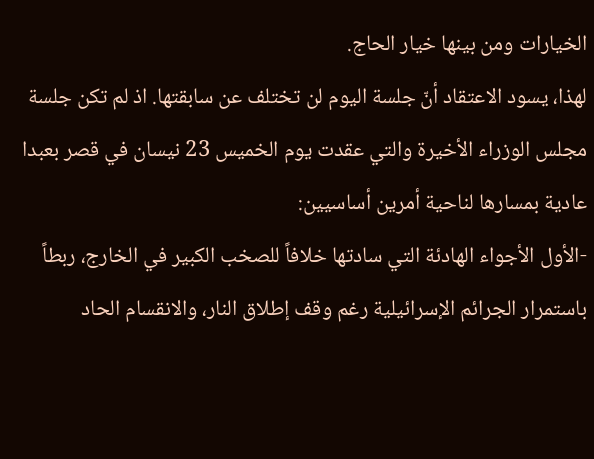الخيارات ومن بينها خيار الحاج.
لهذا، يسود الاعتقاد أنّ جلسة اليوم لن تختلف عن سابقتها. اذ لم تكن جلسة مجلس الوزراء الأخيرة والتي عقدت يوم الخميس 23 نيسان في قصر بعبدا عادية بمسارها لناحية أمرين أساسيين:
-الأول الأجواء الهادئة التي سادتها خلافاً للصخب الكبير في الخارج، ربطاً باستمرار الجرائم الإسرائيلية رغم وقف إطلاق النار، والانقسام الحاد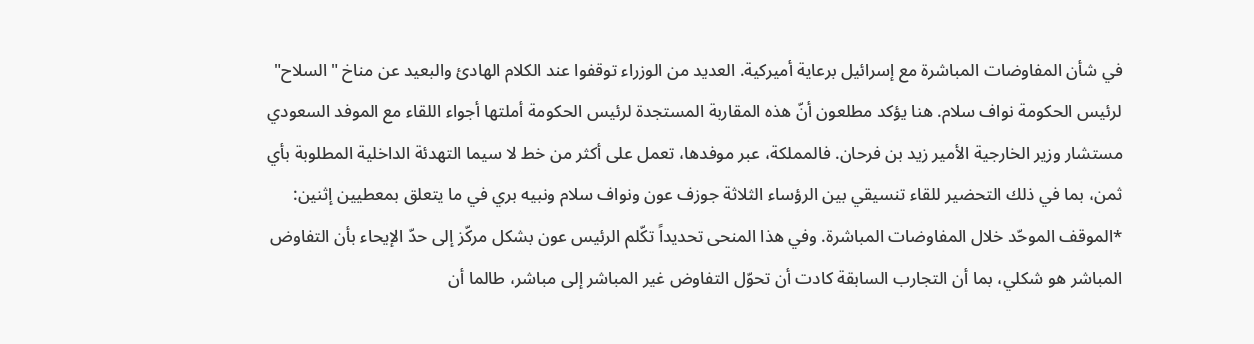في شأن المفاوضات المباشرة مع إسرائيل برعاية أميركية. العديد من الوزراء توقفوا عند الكلام الهادئ والبعيد عن مناخ "السلاح" لرئيس الحكومة نواف سلام. هنا يؤكد مطلعون أنّ هذه المقاربة المستجدة لرئيس الحكومة أملتها أجواء اللقاء مع الموفد السعودي مستشار وزير الخارجية الأمير زيد بن فرحان. فالمملكة، عبر موفدها، تعمل على أكثر من خط لا سيما التهدئة الداخلية المطلوبة بأي ثمن، بما في ذلك التحضير للقاء تنسيقي بين الرؤساء الثلاثة جوزف عون ونواف سلام ونبيه بري في ما يتعلق بمعطيين إثنين:
*الموقف الموحّد خلال المفاوضات المباشرة. وفي هذا المنحى تحديداً تكّلم الرئيس عون بشكل مركّز إلى حدّ الإيحاء بأن التفاوض المباشر هو شكلي، بما أن التجارب السابقة كادت أن تحوّل التفاوض غير المباشر إلى مباشر، طالما أن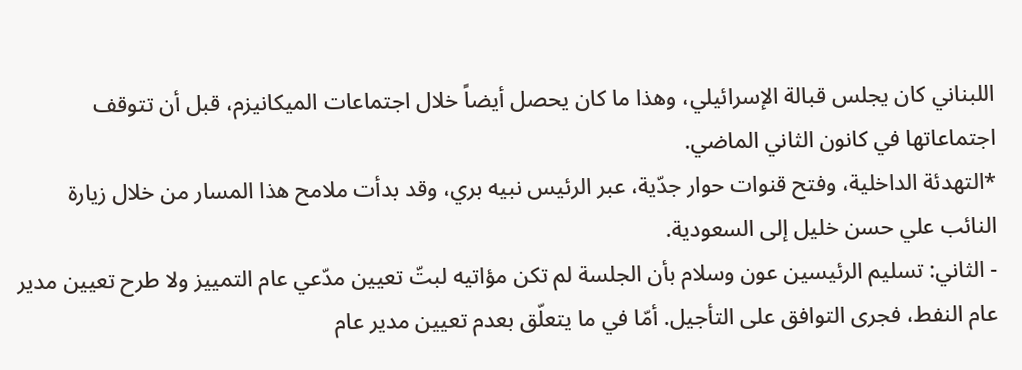اللبناني كان يجلس قبالة الإسرائيلي، وهذا ما كان يحصل أيضاً خلال اجتماعات الميكانيزم، قبل أن تتوقف اجتماعاتها في كانون الثاني الماضي.
*التهدئة الداخلية، وفتح قنوات حوار جدّية، عبر الرئيس نبيه بري، وقد بدأت ملامح هذا المسار من خلال زيارة النائب علي حسن خليل إلى السعودية.
- الثاني: تسليم الرئيسين عون وسلام بأن الجلسة لم تكن مؤاتيه لبتّ تعيين مدّعي عام التمييز ولا طرح تعيين مدير عام النفط، فجرى التوافق على التأجيل. أمّا في ما يتعلّق بعدم تعيين مدير عام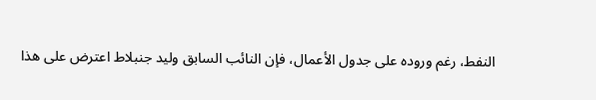النفط، رغم وروده على جدول الأعمال، فإن النائب السابق وليد جنبلاط اعترض على هذا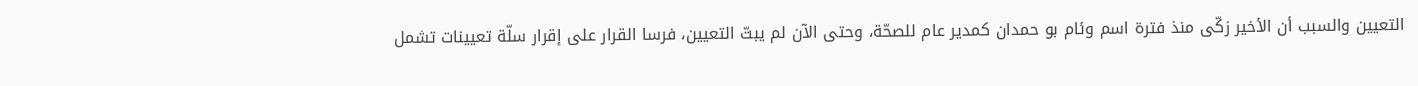التعيين والسبب أن الأخير زكّى منذ فترة اسم وئام بو حمدان كمدير عام للصحّة، وحتى الآن لم يبتّ التعيين، فرسا القرار على إقرار سلّة تعيينات تشمل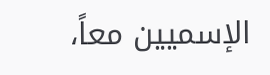الإسميين معاً،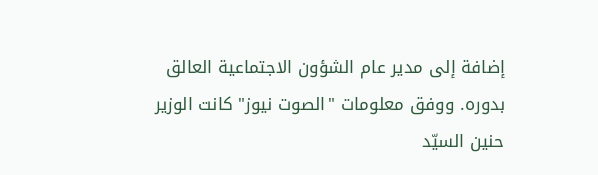إضافة إلى مدير عام الشؤون الاجتماعية العالق بدوره. ووفق معلومات "الصوت نيوز" كانت الوزير حنين السيّد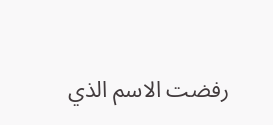رفضت الاسم الذي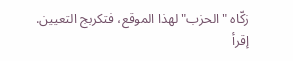زكّاه "الحزب" لهذا الموقع، فتكربج التعيين.
إقرأ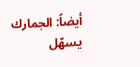أيضاً: الجمارك يسهّل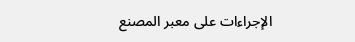الإجراءات على معبر المصنع